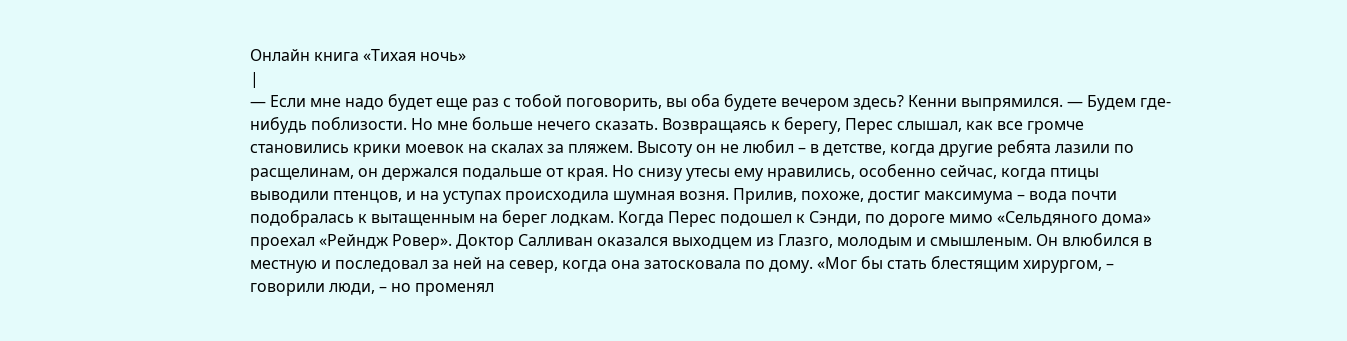Онлайн книга «Тихая ночь»
|
— Если мне надо будет еще раз с тобой поговорить, вы оба будете вечером здесь? Кенни выпрямился. — Будем где-нибудь поблизости. Но мне больше нечего сказать. Возвращаясь к берегу, Перес слышал, как все громче становились крики моевок на скалах за пляжем. Высоту он не любил – в детстве, когда другие ребята лазили по расщелинам, он держался подальше от края. Но снизу утесы ему нравились, особенно сейчас, когда птицы выводили птенцов, и на уступах происходила шумная возня. Прилив, похоже, достиг максимума – вода почти подобралась к вытащенным на берег лодкам. Когда Перес подошел к Сэнди, по дороге мимо «Сельдяного дома» проехал «Рейндж Ровер». Доктор Салливан оказался выходцем из Глазго, молодым и смышленым. Он влюбился в местную и последовал за ней на север, когда она затосковала по дому. «Мог бы стать блестящим хирургом, – говорили люди, – но променял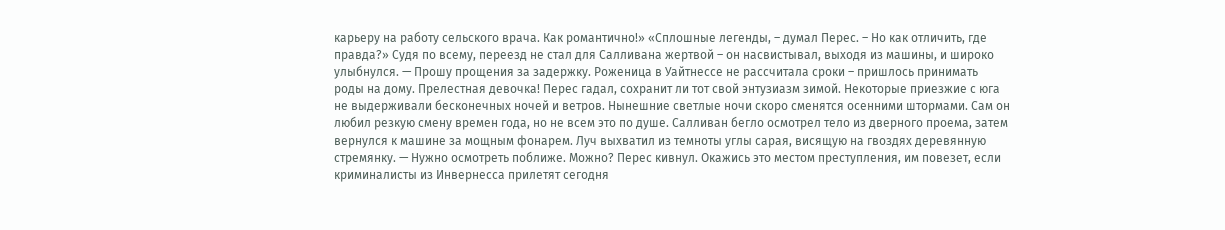карьеру на работу сельского врача. Как романтично!» «Сплошные легенды, – думал Перес. – Но как отличить, где правда?» Судя по всему, переезд не стал для Салливана жертвой – он насвистывал, выходя из машины, и широко улыбнулся. — Прошу прощения за задержку. Роженица в Уайтнессе не рассчитала сроки – пришлось принимать роды на дому. Прелестная девочка! Перес гадал, сохранит ли тот свой энтузиазм зимой. Некоторые приезжие с юга не выдерживали бесконечных ночей и ветров. Нынешние светлые ночи скоро сменятся осенними штормами. Сам он любил резкую смену времен года, но не всем это по душе. Салливан бегло осмотрел тело из дверного проема, затем вернулся к машине за мощным фонарем. Луч выхватил из темноты углы сарая, висящую на гвоздях деревянную стремянку. — Нужно осмотреть поближе. Можно? Перес кивнул. Окажись это местом преступления, им повезет, если криминалисты из Инвернесса прилетят сегодня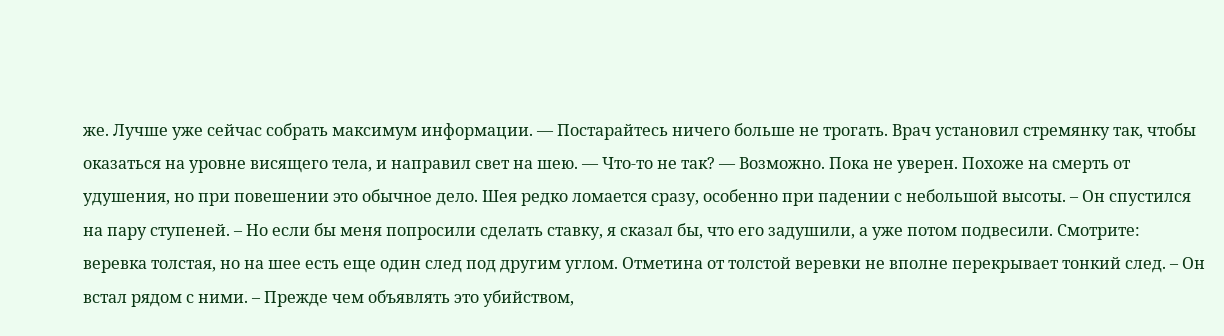же. Лучше уже сейчас собрать максимум информации. — Постарайтесь ничего больше не трогать. Врач установил стремянку так, чтобы оказаться на уровне висящего тела, и направил свет на шею. — Что-то не так? — Возможно. Пока не уверен. Похоже на смерть от удушения, но при повешении это обычное дело. Шея редко ломается сразу, особенно при падении с небольшой высоты. – Он спустился на пару ступеней. – Но если бы меня попросили сделать ставку, я сказал бы, что его задушили, а уже потом подвесили. Смотрите: веревка толстая, но на шее есть еще один след под другим углом. Отметина от толстой веревки не вполне перекрывает тонкий след. – Он встал рядом с ними. – Прежде чем объявлять это убийством,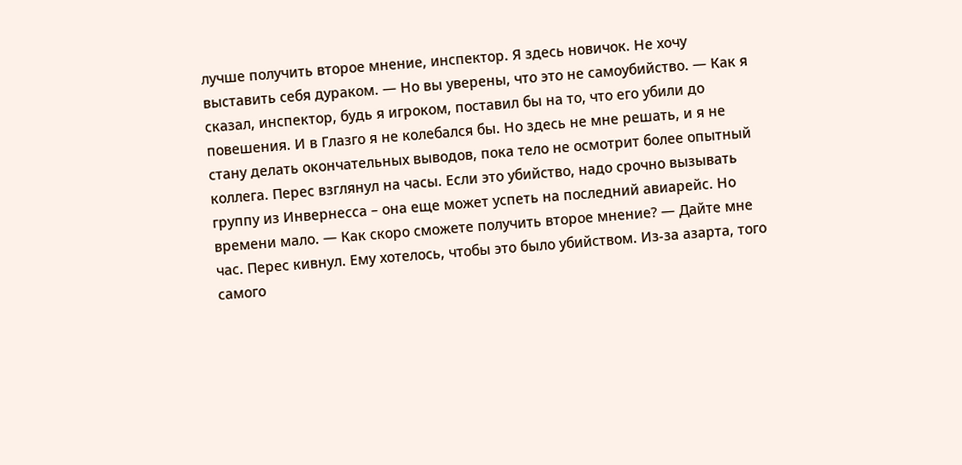лучше получить второе мнение, инспектор. Я здесь новичок. Не хочу выставить себя дураком. — Но вы уверены, что это не самоубийство. — Как я сказал, инспектор, будь я игроком, поставил бы на то, что его убили до повешения. И в Глазго я не колебался бы. Но здесь не мне решать, и я не стану делать окончательных выводов, пока тело не осмотрит более опытный коллега. Перес взглянул на часы. Если это убийство, надо срочно вызывать группу из Инвернесса – она еще может успеть на последний авиарейс. Но времени мало. — Как скоро сможете получить второе мнение? — Дайте мне час. Перес кивнул. Ему хотелось, чтобы это было убийством. Из-за азарта, того самого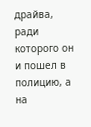драйва, ради которого он и пошел в полицию, а на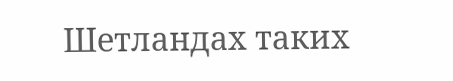Шетландах таких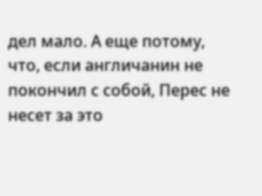дел мало. А еще потому, что, если англичанин не покончил с собой, Перес не несет за это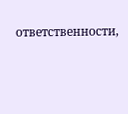ответственности,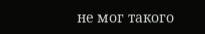не мог такого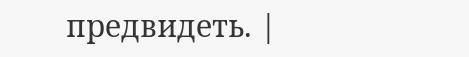предвидеть. |